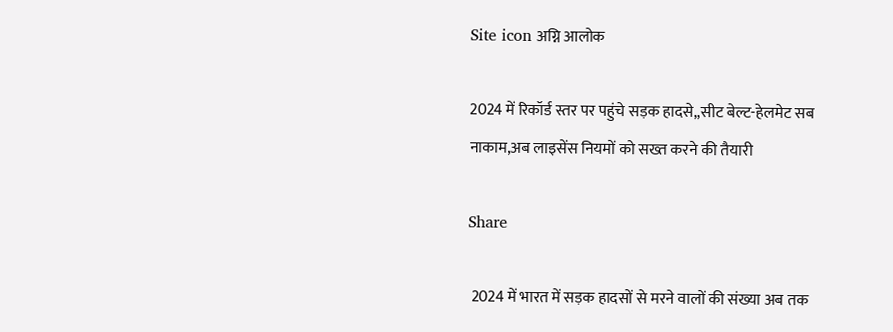Site icon अग्नि आलोक

2024 में रिकॉर्ड स्तर पर पहुंचे सड़क हादसे,,सीट बेल्ट-हेलमेट सब नाकाम,अब लाइसेंस नियमों को सख्त करने की तैयारी

Share

 2024 में भारत में सड़क हादसों से मरने वालों की संख्या अब तक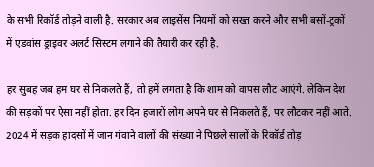के सभी रिकॉर्ड तोड़ने वाली है. सरकार अब लाइसेंस नियमों को सख्त करने और सभी बसों-ट्रकों में एडवांस ड्राइवर अलर्ट सिस्टम लगाने की तैयारी कर रही है.

हर सुबह जब हम घर से निकलते हैं, तो हमें लगता है कि शाम को वापस लौट आएंगे. लेकिन देश की सड़कों पर ऐसा नहीं होता. हर दिन हजारों लोग अपने घर से निकलते हैं, पर लौटकर नहीं आते. 2024 में सड़क हादसों में जान गंवाने वालों की संख्या ने पिछले सालों के रिकॉर्ड तोड़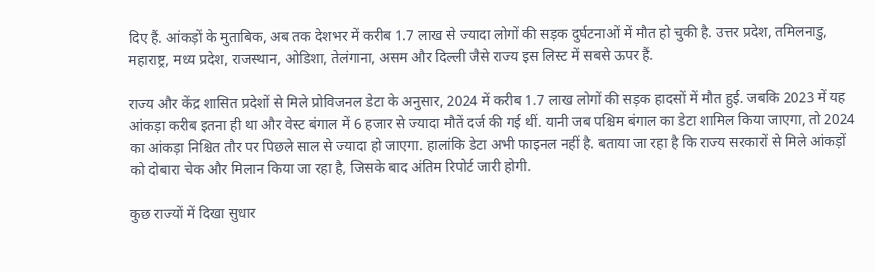दिए हैं. आंकड़ों के मुताबिक, अब तक देशभर में करीब 1.7 लाख से ज्यादा लोगों की सड़क दुर्घटनाओं में मौत हो चुकी है. उत्तर प्रदेश, तमिलनाडु, महाराष्ट्र, मध्य प्रदेश, राजस्थान, ओडिशा, तेलंगाना, असम और दिल्ली जैसे राज्य इस लिस्ट में सबसे ऊपर हैं.

राज्य और केंद्र शासित प्रदेशों से मिले प्रोविजनल डेटा के अनुसार, 2024 में करीब 1.7 लाख लोगों की सड़क हादसों में मौत हुई. जबकि 2023 में यह आंकड़ा करीब इतना ही था और वेस्ट बंगाल में 6 हजार से ज्‍यादा मौतें दर्ज की गई थीं. यानी जब पश्चिम बंगाल का डेटा शामिल किया जाएगा, तो 2024 का आंकड़ा निश्चित तौर पर पिछले साल से ज्‍यादा हो जाएगा. हालांकि डेटा अभी फाइनल नहीं है. बताया जा रहा है कि राज्य सरकारों से मिले आंकड़ों को दोबारा चेक और मिलान किया जा रहा है, जिसके बाद अंतिम रिपोर्ट जारी होगी.

कुछ राज्यों में दिखा सुधार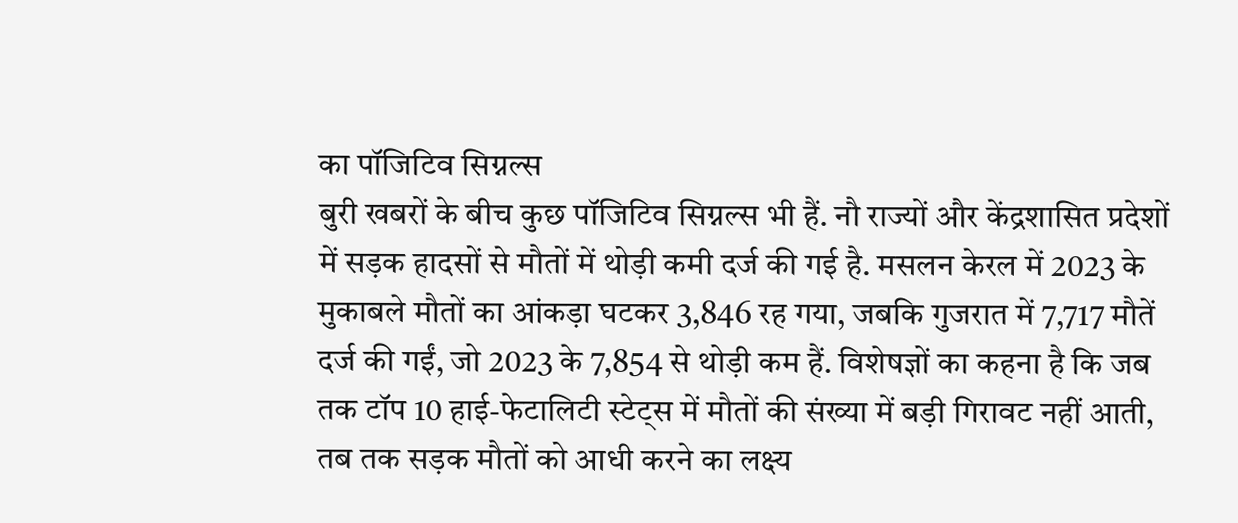का पॉजिटिव सिग्नल्स
बुरी खबरों के बीच कुछ पॉजिटिव सिग्नल्स भी हैं. नौ राज्यों और केंद्रशासित प्रदेशों में सड़क हादसों से मौतों में थोड़ी कमी दर्ज की गई है. मसलन केरल में 2023 के मुकाबले मौतों का आंकड़ा घटकर 3,846 रह गया, जबकि गुजरात में 7,717 मौतें दर्ज की गईं, जो 2023 के 7,854 से थोड़ी कम हैं. विशेषज्ञों का कहना है कि जब तक टॉप 10 हाई-फेटालिटी स्टेट्स में मौतों की संख्या में बड़ी गिरावट नहीं आती, तब तक सड़क मौतों को आधी करने का लक्ष्‍य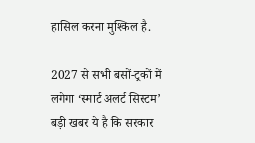हासिल करना मुश्‍किल है.

2027 से सभी बसों-ट्रकों में लगेगा ‘स्मार्ट अलर्ट सिस्टम’
बड़ी खबर ये है कि सरकार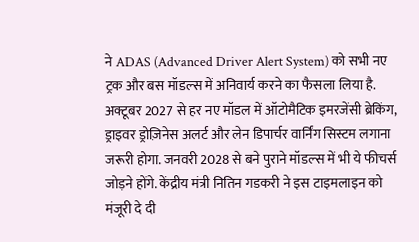ने ADAS (Advanced Driver Alert System) को सभी नए ट्रक और बस मॉडल्स में अनिवार्य करने का फैसला लिया है. अक्टूबर 2027 से हर नए मॉडल में ऑटोमैटिक इमरजेंसी ब्रेकिंग, ड्राइवर ड्रोज़िनेस अलर्ट और लेन डिपार्चर वार्निंग सिस्टम लगाना जरूरी होगा. जनवरी 2028 से बने पुराने मॉडल्स में भी ये फीचर्स जोड़ने होंगे. केंद्रीय मंत्री नितिन गडकरी ने इस टाइमलाइन को मंजूरी दे दी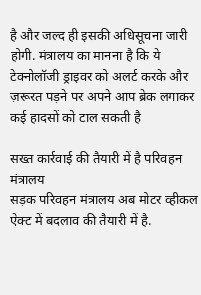है और जल्द ही इसकी अधिसूचना जारी होगी. मंत्रालय का मानना है कि ये टेक्नोलॉजी ड्राइवर को अलर्ट करके और ज़रूरत पड़ने पर अपने आप ब्रेक लगाकर कई हादसों को टाल सकती है

सख्त कार्रवाई की तैयारी में है परिवहन मंत्रालय
सड़क परिवहन मंत्रालय अब मोटर व्हीकल ऐक्ट में बदलाव की तैयारी में है.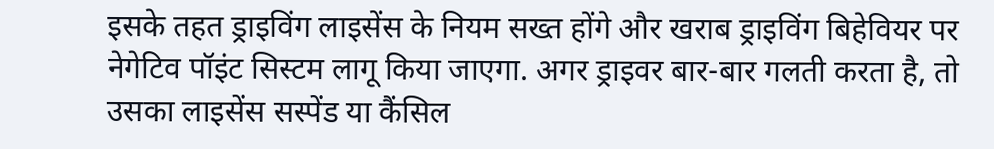इसके तहत ड्राइविंग लाइसेंस के नियम सख्त होंगे और खराब ड्राइविंग बिहेवियर पर नेगेटिव पॉइंट सिस्टम लागू किया जाएगा. अगर ड्राइवर बार-बार गलती करता है, तो उसका लाइसेंस सस्पेंड या कैंसिल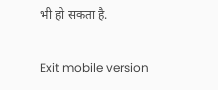भी हो सकता है.

Exit mobile version